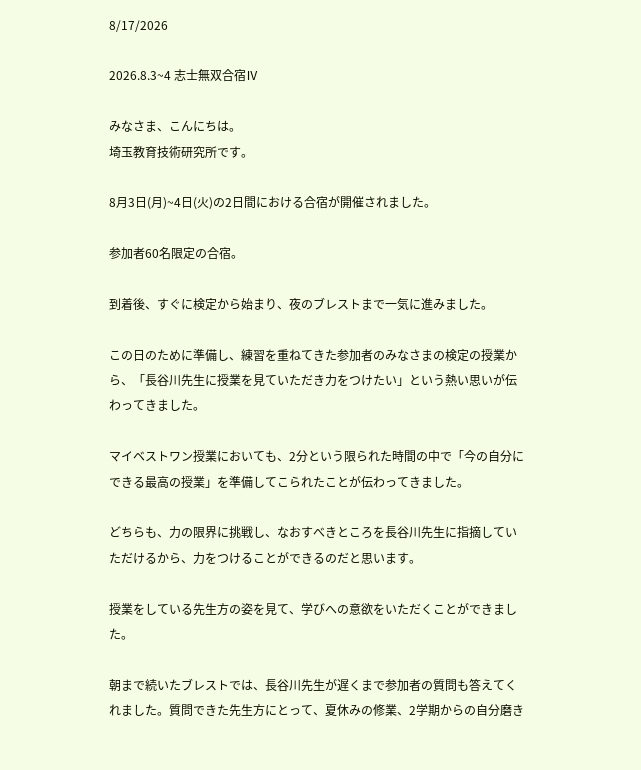8/17/2026

2026.8.3~4 志士無双合宿Ⅳ

みなさま、こんにちは。
埼玉教育技術研究所です。

8月3日(月)~4日(火)の2日間における合宿が開催されました。

参加者60名限定の合宿。

到着後、すぐに検定から始まり、夜のブレストまで一気に進みました。

この日のために準備し、練習を重ねてきた参加者のみなさまの検定の授業から、「長谷川先生に授業を見ていただき力をつけたい」という熱い思いが伝わってきました。

マイベストワン授業においても、2分という限られた時間の中で「今の自分にできる最高の授業」を準備してこられたことが伝わってきました。

どちらも、力の限界に挑戦し、なおすべきところを長谷川先生に指摘していただけるから、力をつけることができるのだと思います。

授業をしている先生方の姿を見て、学びへの意欲をいただくことができました。

朝まで続いたブレストでは、長谷川先生が遅くまで参加者の質問も答えてくれました。質問できた先生方にとって、夏休みの修業、2学期からの自分磨き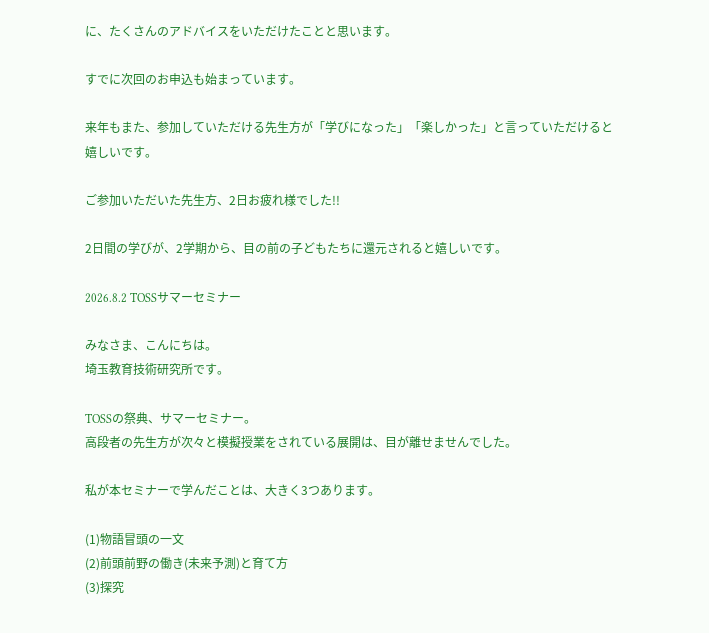に、たくさんのアドバイスをいただけたことと思います。

すでに次回のお申込も始まっています。

来年もまた、参加していただける先生方が「学びになった」「楽しかった」と言っていただけると嬉しいです。

ご参加いただいた先生方、2日お疲れ様でした!!

2日間の学びが、2学期から、目の前の子どもたちに還元されると嬉しいです。

2026.8.2 TOSSサマーセミナー

みなさま、こんにちは。
埼玉教育技術研究所です。

TOSSの祭典、サマーセミナー。
高段者の先生方が次々と模擬授業をされている展開は、目が離せませんでした。

私が本セミナーで学んだことは、大きく3つあります。

(1)物語冒頭の一文
(2)前頭前野の働き(未来予測)と育て方
(3)探究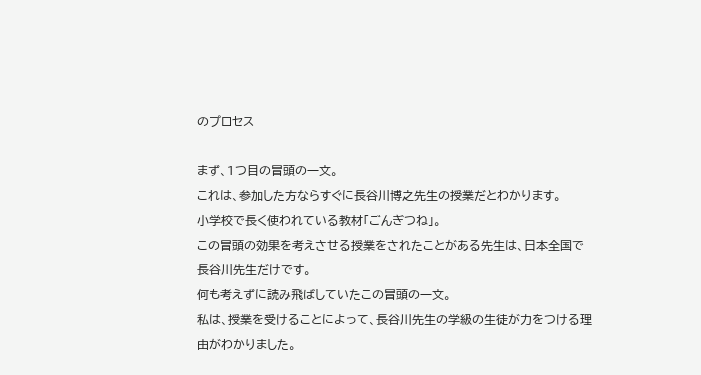のプロセス

まず、1つ目の冒頭の一文。
これは、参加した方ならすぐに長谷川博之先生の授業だとわかります。
小学校で長く使われている教材「ごんぎつね」。
この冒頭の効果を考えさせる授業をされたことがある先生は、日本全国で長谷川先生だけです。
何も考えずに読み飛ばしていたこの冒頭の一文。
私は、授業を受けることによって、長谷川先生の学級の生徒が力をつける理由がわかりました。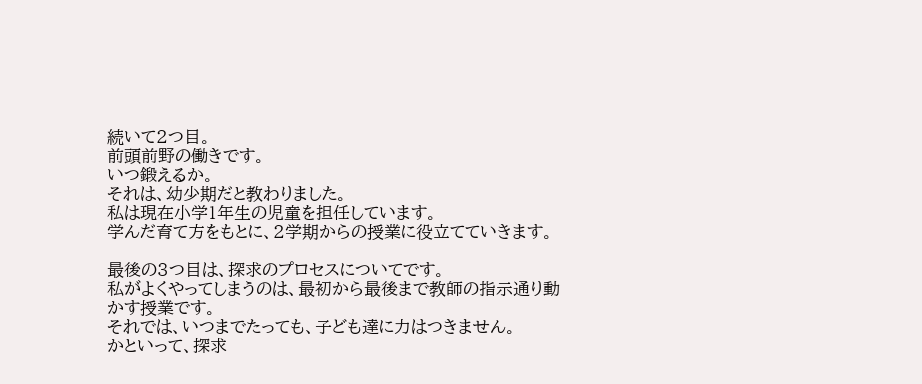続いて2つ目。
前頭前野の働きです。
いつ鍛えるか。
それは、幼少期だと教わりました。
私は現在小学1年生の児童を担任しています。
学んだ育て方をもとに、2学期からの授業に役立てていきます。

最後の3つ目は、探求のプロセスについてです。
私がよくやってしまうのは、最初から最後まで教師の指示通り動かす授業です。
それでは、いつまでたっても、子ども達に力はつきません。
かといって、探求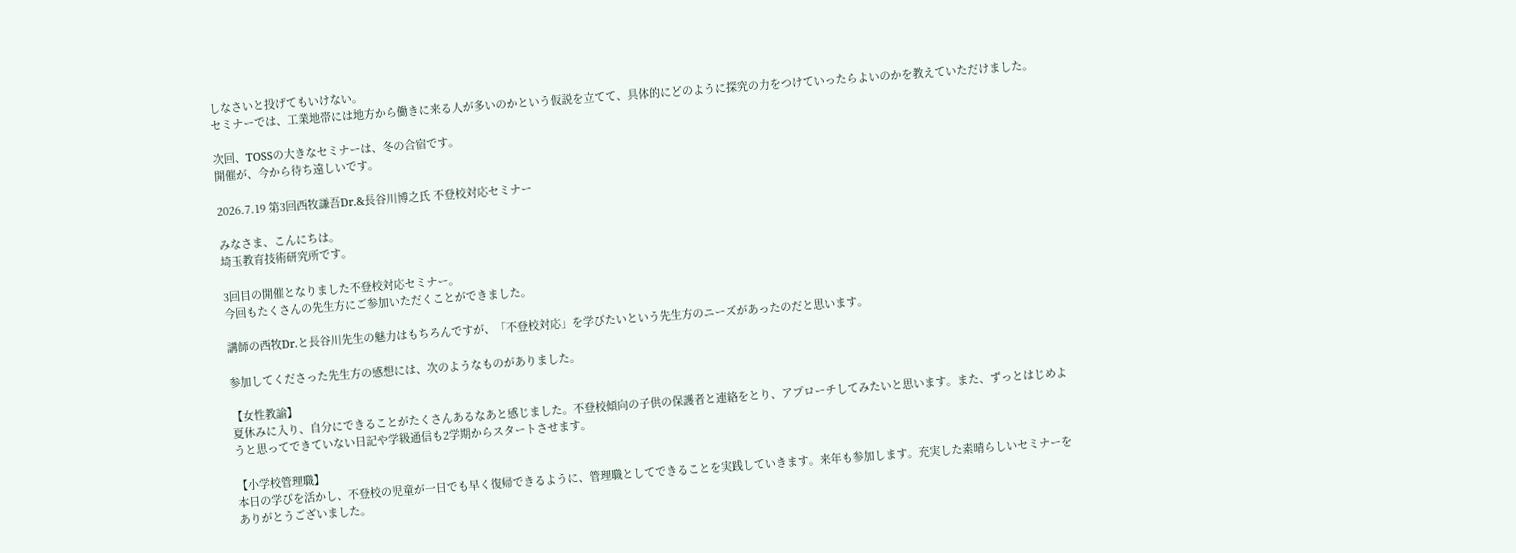しなさいと投げてもいけない。
セミナーでは、工業地帯には地方から働きに来る人が多いのかという仮説を立てて、具体的にどのように探究の力をつけていったらよいのかを教えていただけました。

次回、TOSSの大きなセミナーは、冬の合宿です。
開催が、今から待ち遠しいです。

2026.7.19 第3回西牧謙吾Dr.&長谷川博之氏 不登校対応セミナー

みなさま、こんにちは。
埼玉教育技術研究所です。

3回目の開催となりました不登校対応セミナー。
今回もたくさんの先生方にご参加いただくことができました。

講師の西牧Dr.と長谷川先生の魅力はもちろんですが、「不登校対応」を学びたいという先生方のニーズがあったのだと思います。

参加してくださった先生方の感想には、次のようなものがありました。

【女性教諭】
夏休みに入り、自分にできることがたくさんあるなあと感じました。不登校傾向の子供の保護者と連絡をとり、アプローチしてみたいと思います。また、ずっとはじめようと思ってできていない日記や学級通信も2学期からスタートさせます。

【小学校管理職】
本日の学びを活かし、不登校の児童が一日でも早く復帰できるように、管理職としてできることを実践していきます。来年も参加します。充実した素晴らしいセミナーをありがとうございました。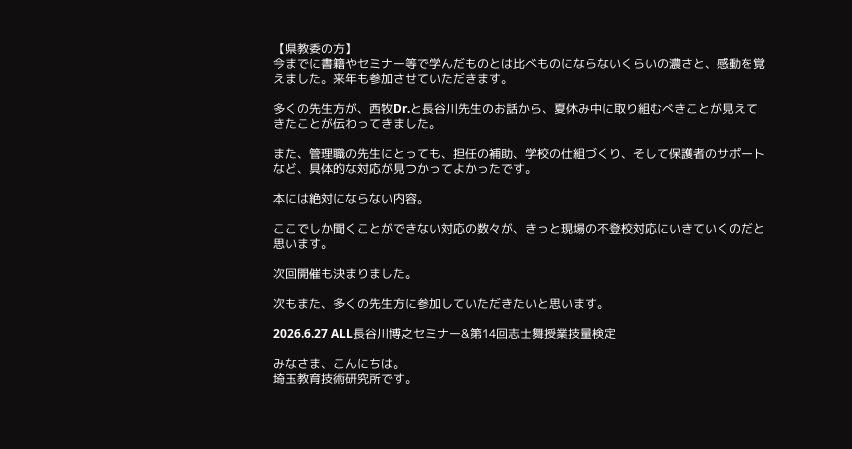【県教委の方】
今までに書籍やセミナー等で学んだものとは比べものにならないくらいの濃さと、感動を覚えました。来年も参加させていただきます。

多くの先生方が、西牧Dr.と長谷川先生のお話から、夏休み中に取り組むべきことが見えてきたことが伝わってきました。

また、管理職の先生にとっても、担任の補助、学校の仕組づくり、そして保護者のサポートなど、具体的な対応が見つかってよかったです。

本には絶対にならない内容。

ここでしか聞くことができない対応の数々が、きっと現場の不登校対応にいきていくのだと思います。

次回開催も決まりました。

次もまた、多くの先生方に参加していただきたいと思います。

2026.6.27 ALL長谷川博之セミナー&第14回志士舞授業技量検定

みなさま、こんにちは。
埼玉教育技術研究所です。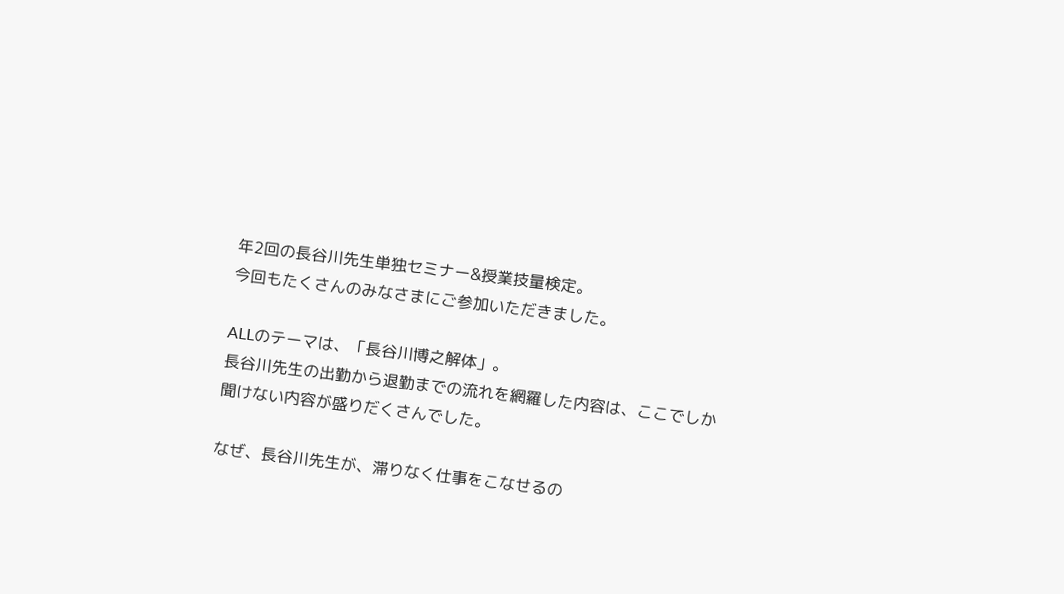年2回の長谷川先生単独セミナー&授業技量検定。
今回もたくさんのみなさまにご参加いただきました。

ALLのテーマは、「長谷川博之解体」。
長谷川先生の出勤から退勤までの流れを網羅した内容は、ここでしか聞けない内容が盛りだくさんでした。

なぜ、長谷川先生が、滞りなく仕事をこなせるの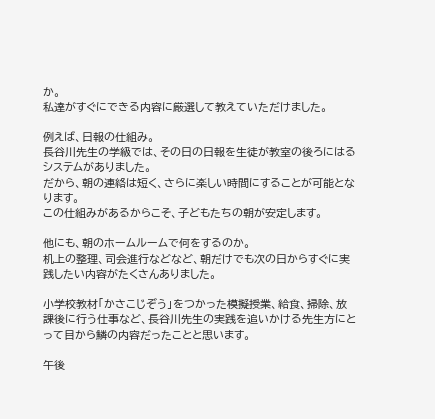か。
私達がすぐにできる内容に厳選して教えていただけました。

例えば、日報の仕組み。
長谷川先生の学級では、その日の日報を生徒が教室の後ろにはるシステムがありました。
だから、朝の連絡は短く、さらに楽しい時間にすることが可能となります。
この仕組みがあるからこそ、子どもたちの朝が安定します。

他にも、朝のホームルームで何をするのか。
机上の整理、司会進行などなど、朝だけでも次の日からすぐに実践したい内容がたくさんありました。

小学校教材「かさこじぞう」をつかった模擬授業、給食、掃除、放課後に行う仕事など、長谷川先生の実践を追いかける先生方にとって目から鱗の内容だったことと思います。

午後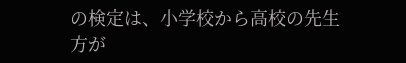の検定は、小学校から高校の先生方が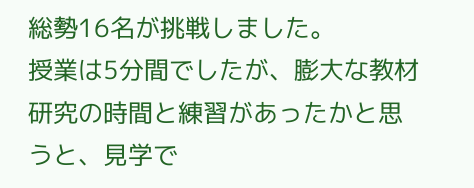総勢16名が挑戦しました。
授業は5分間でしたが、膨大な教材研究の時間と練習があったかと思うと、見学で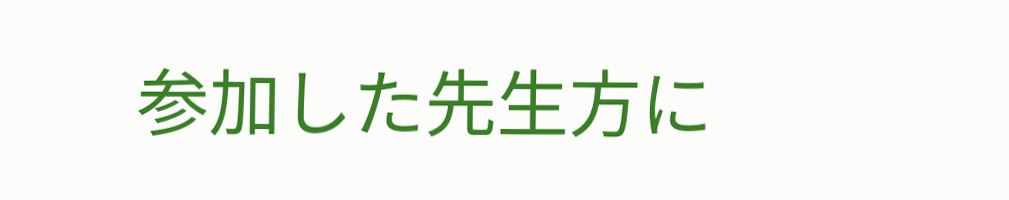参加した先生方に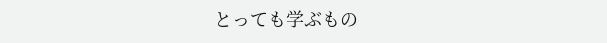とっても学ぶもの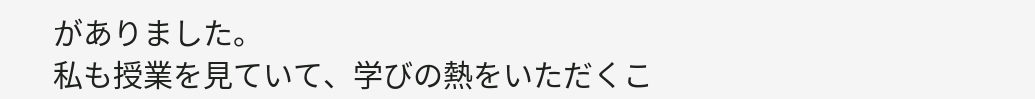がありました。
私も授業を見ていて、学びの熱をいただくこ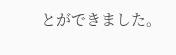とができました。